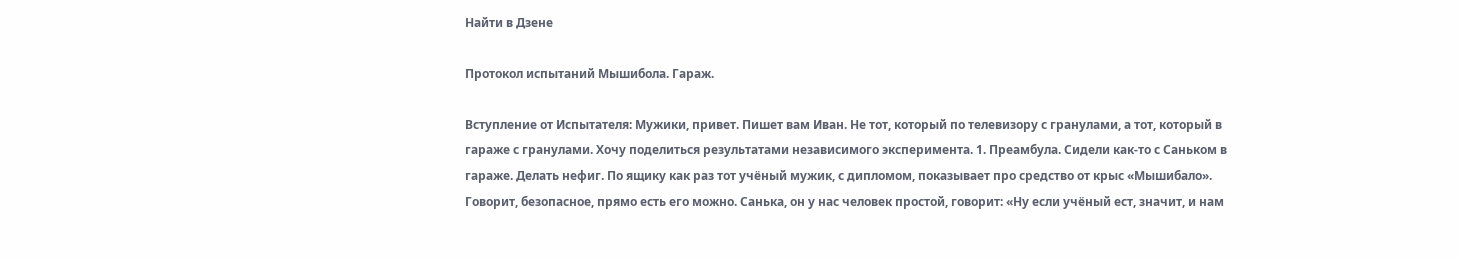Найти в Дзене

Протокол испытаний Мышибола. Гараж.

Вступление от Испытателя: Мужики, привет. Пишет вам Иван. Не тот, который по телевизору с гранулами, а тот, который в гараже с гранулами. Хочу поделиться результатами независимого эксперимента. 1. Преамбула. Сидели как-то с Саньком в гараже. Делать нефиг. По ящику как раз тот учёный мужик, с дипломом, показывает про средство от крыс «Мышибало». Говорит, безопасное, прямо есть его можно. Санька, он у нас человек простой, говорит: «Ну если учёный ест, значит, и нам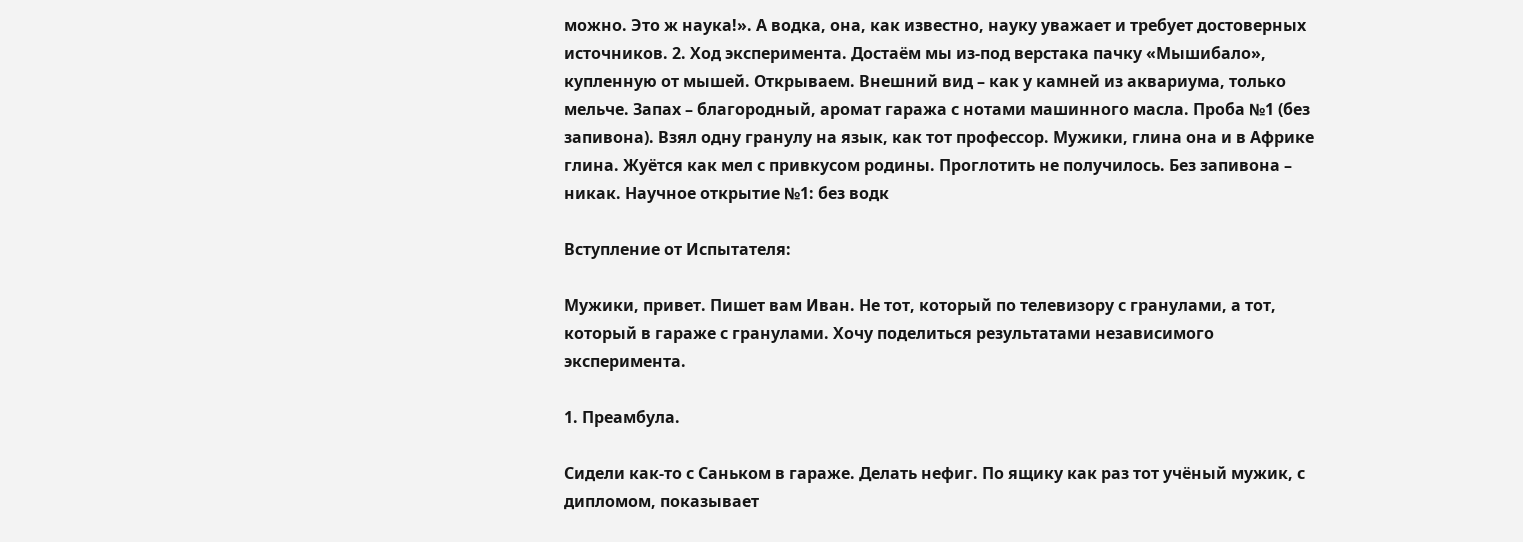можно. Это ж наука!». А водка, она, как известно, науку уважает и требует достоверных источников. 2. Ход эксперимента. Достаём мы из-под верстака пачку «Мышибало», купленную от мышей. Открываем. Внешний вид – как у камней из аквариума, только мельче. Запах – благородный, аромат гаража с нотами машинного масла. Проба №1 (без запивона). Взял одну гранулу на язык, как тот профессор. Мужики, глина она и в Африке глина. Жуётся как мел с привкусом родины. Проглотить не получилось. Без запивона – никак. Научное открытие №1: без водк

Вступление от Испытателя:

Мужики, привет. Пишет вам Иван. Не тот, который по телевизору с гранулами, а тот, который в гараже с гранулами. Хочу поделиться результатами независимого эксперимента.

1. Преамбула.

Сидели как-то с Саньком в гараже. Делать нефиг. По ящику как раз тот учёный мужик, с дипломом, показывает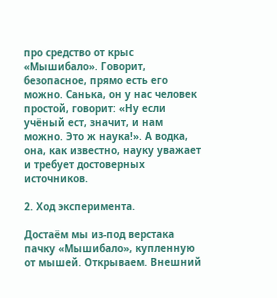про средство от крыс «Мышибало». Говорит, безопасное, прямо есть его можно. Санька, он у нас человек простой, говорит: «Ну если учёный ест, значит, и нам можно. Это ж наука!». А водка, она, как известно, науку уважает и требует достоверных источников.

2. Ход эксперимента.

Достаём мы из-под верстака пачку «Мышибало», купленную от мышей. Открываем. Внешний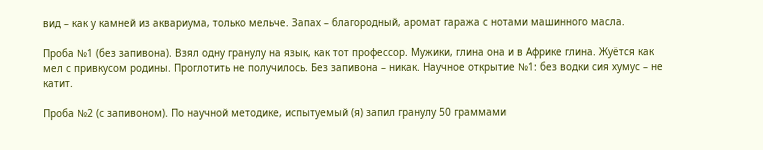вид – как у камней из аквариума, только мельче. Запах – благородный, аромат гаража с нотами машинного масла.

Проба №1 (без запивона). Взял одну гранулу на язык, как тот профессор. Мужики, глина она и в Африке глина. Жуётся как мел с привкусом родины. Проглотить не получилось. Без запивона – никак. Научное открытие №1: без водки сия хумус – не катит.

Проба №2 (с запивоном). По научной методике, испытуемый (я) запил гранулу 50 граммами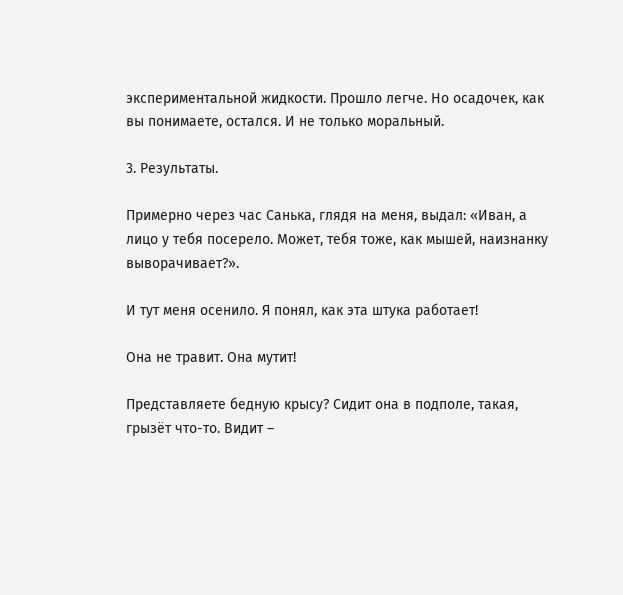экспериментальной жидкости. Прошло легче. Но осадочек, как вы понимаете, остался. И не только моральный.

3. Результаты.

Примерно через час Санька, глядя на меня, выдал: «Иван, а лицо у тебя посерело. Может, тебя тоже, как мышей, наизнанку выворачивает?».

И тут меня осенило. Я понял, как эта штука работает!

Она не травит. Она мутит!

Представляете бедную крысу? Сидит она в подполе, такая, грызёт что-то. Видит –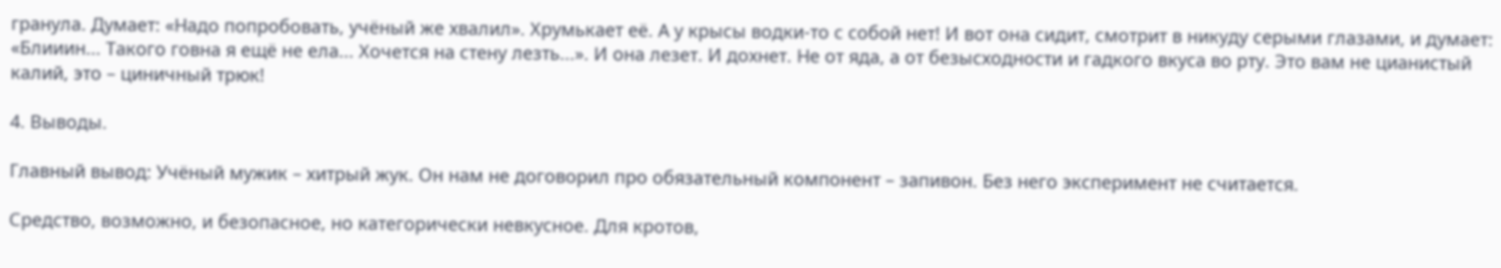гранула. Думает: «Надо попробовать, учёный же хвалил». Хрумькает её. А у крысы водки-то с собой нет! И вот она сидит, смотрит в никуду серыми глазами, и думает: «Блииин... Такого говна я ещё не ела... Хочется на стену лезть...». И она лезет. И дохнет. Не от яда, а от безысходности и гадкого вкуса во рту. Это вам не цианистый калий, это – циничный трюк!

4. Выводы.

Главный вывод: Учёный мужик – хитрый жук. Он нам не договорил про обязательный компонент – запивон. Без него эксперимент не считается.

Средство, возможно, и безопасное, но категорически невкусное. Для кротов,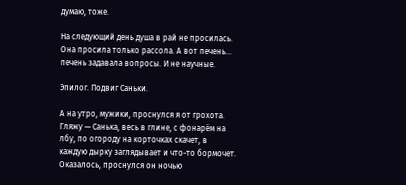думаю, тоже.

На следующий день душа в рай не просилась. Она просила только рассола. А вот печень... печень задавала вопросы. И не научные.

Эпилог. Подвиг Саньки.

А на утро, мужики, проснулся я от грохота. Гляжу — Санька, весь в глине, с фонарём на лбу, по огороду на корточках скачет, в каждую дырку заглядывает и что-то бормочет. Оказалось, проснулся он ночью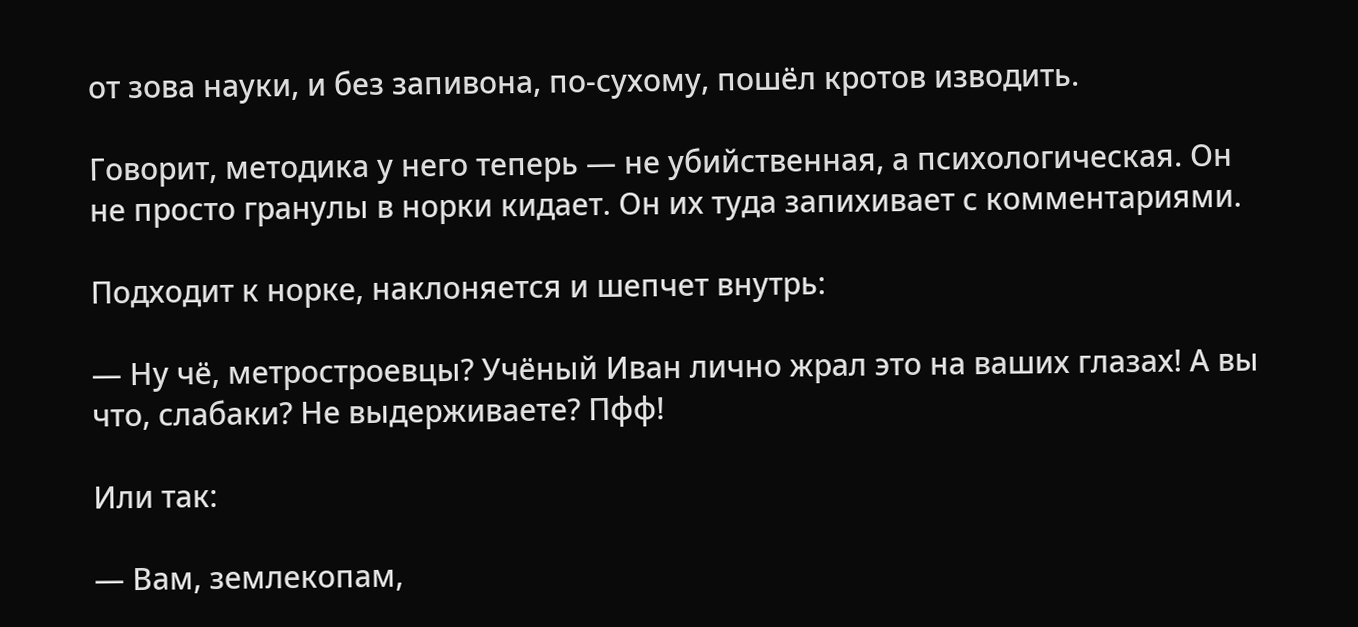от зова науки, и без запивона, по-сухому, пошёл кротов изводить.

Говорит, методика у него теперь — не убийственная, а психологическая. Он не просто гранулы в норки кидает. Он их туда запихивает с комментариями.

Подходит к норке, наклоняется и шепчет внутрь:

— Ну чё, метростроевцы? Учёный Иван лично жрал это на ваших глазах! А вы что, слабаки? Не выдерживаете? Пфф!

Или так:

— Вам, землекопам,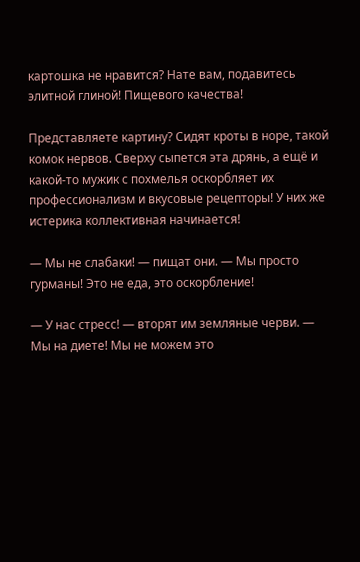картошка не нравится? Нате вам, подавитесь элитной глиной! Пищевого качества!

Представляете картину? Сидят кроты в норе, такой комок нервов. Сверху сыпется эта дрянь, а ещё и какой-то мужик с похмелья оскорбляет их профессионализм и вкусовые рецепторы! У них же истерика коллективная начинается!

— Мы не слабаки! — пищат они. — Мы просто гурманы! Это не еда, это оскорбление!

— У нас стресс! — вторят им земляные черви. — Мы на диете! Мы не можем это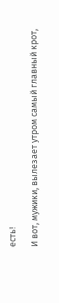есть!

И вот, мужики, вылезает утром самый главный крот,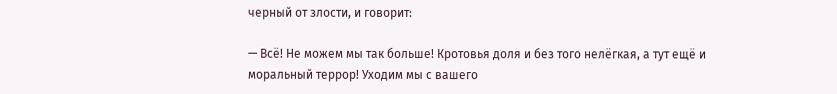черный от злости, и говорит:

— Всё! Не можем мы так больше! Кротовья доля и без того нелёгкая, а тут ещё и моральный террор! Уходим мы с вашего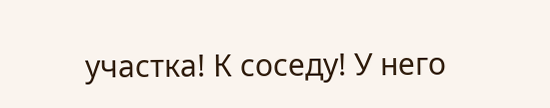участка! К соседу! У него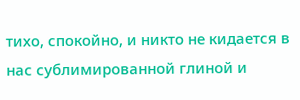тихо, спокойно, и никто не кидается в нас сублимированной глиной и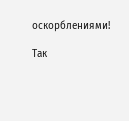оскорблениями!

Так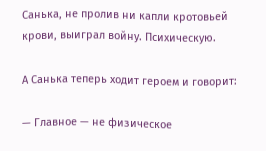Санька, не пролив ни капли кротовьей крови, выиграл войну. Психическую.

А Санька теперь ходит героем и говорит:

— Главное — не физическое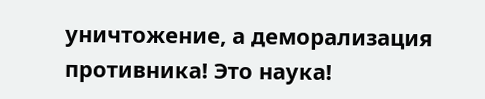уничтожение, а деморализация противника! Это наука!